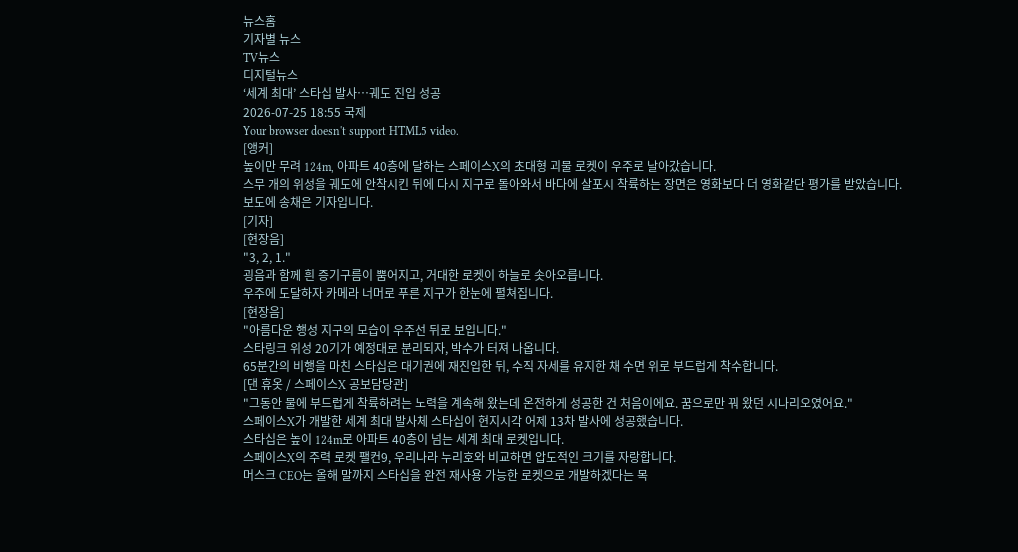뉴스홈
기자별 뉴스
TV뉴스
디지털뉴스
‘세계 최대’ 스타십 발사…궤도 진입 성공
2026-07-25 18:55 국제
Your browser doesn't support HTML5 video.
[앵커]
높이만 무려 124m, 아파트 40층에 달하는 스페이스X의 초대형 괴물 로켓이 우주로 날아갔습니다.
스무 개의 위성을 궤도에 안착시킨 뒤에 다시 지구로 돌아와서 바다에 살포시 착륙하는 장면은 영화보다 더 영화같단 평가를 받았습니다.
보도에 송채은 기자입니다.
[기자]
[현장음]
"3, 2, 1."
굉음과 함께 흰 증기구름이 뿜어지고, 거대한 로켓이 하늘로 솟아오릅니다.
우주에 도달하자 카메라 너머로 푸른 지구가 한눈에 펼쳐집니다.
[현장음]
"아름다운 행성 지구의 모습이 우주선 뒤로 보입니다."
스타링크 위성 20기가 예정대로 분리되자, 박수가 터져 나옵니다.
65분간의 비행을 마친 스타십은 대기권에 재진입한 뒤, 수직 자세를 유지한 채 수면 위로 부드럽게 착수합니다.
[댄 휴옷 / 스페이스X 공보담당관]
"그동안 물에 부드럽게 착륙하려는 노력을 계속해 왔는데 온전하게 성공한 건 처음이에요. 꿈으로만 꿔 왔던 시나리오였어요."
스페이스X가 개발한 세계 최대 발사체 스타십이 현지시각 어제 13차 발사에 성공했습니다.
스타십은 높이 124m로 아파트 40층이 넘는 세계 최대 로켓입니다.
스페이스X의 주력 로켓 팰컨9, 우리나라 누리호와 비교하면 압도적인 크기를 자랑합니다.
머스크 CEO는 올해 말까지 스타십을 완전 재사용 가능한 로켓으로 개발하겠다는 목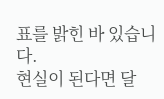표를 밝힌 바 있습니다.
현실이 된다면 달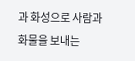과 화성으로 사람과 화물을 보내는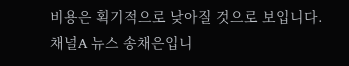비용은 획기적으로 낮아질 것으로 보입니다.
채널A 뉴스 송채은입니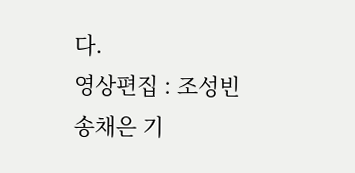다.
영상편집 : 조성빈
송채은 기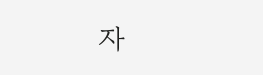자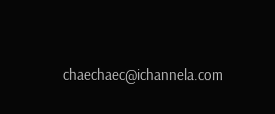chaechaec@ichannela.com